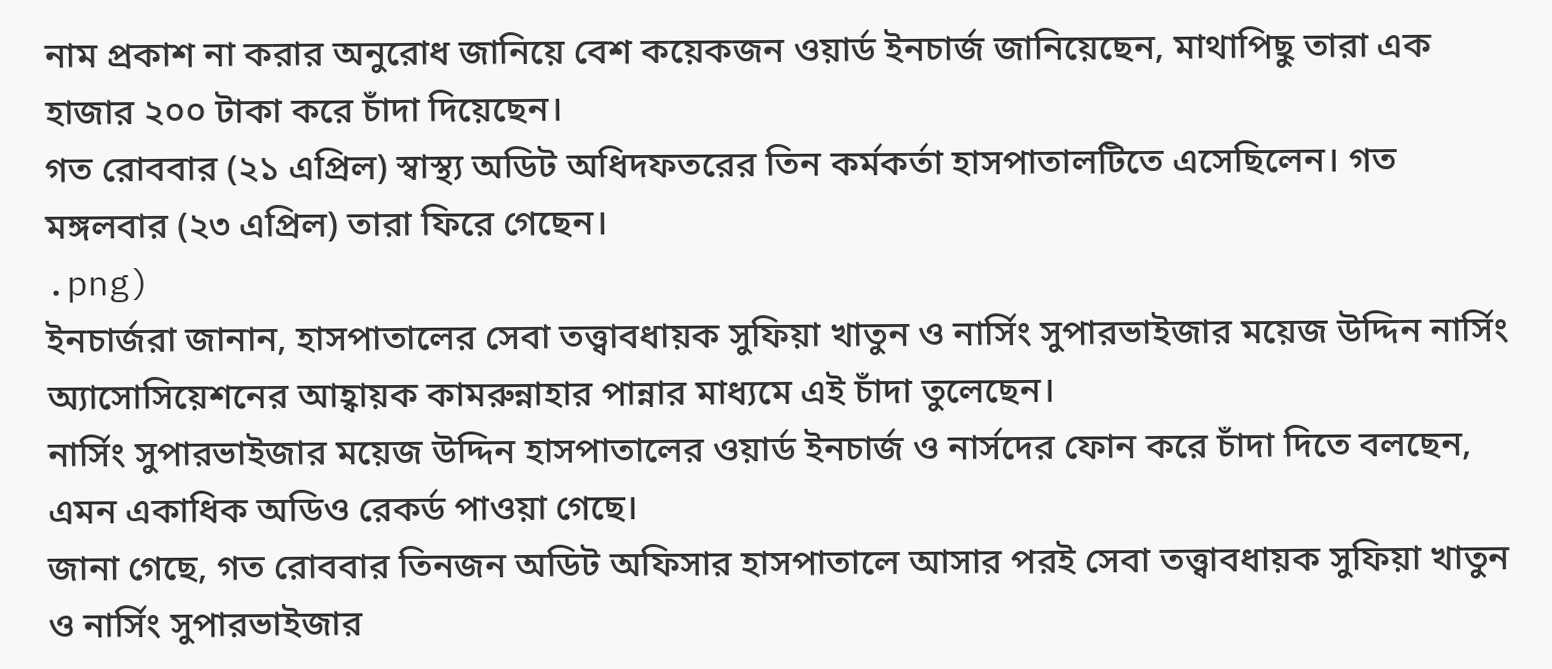নাম প্রকাশ না করার অনুরোধ জানিয়ে বেশ কয়েকজন ওয়ার্ড ইনচার্জ জানিয়েছেন, মাথাপিছু তারা এক হাজার ২০০ টাকা করে চাঁদা দিয়েছেন।
গত রোববার (২১ এপ্রিল) স্বাস্থ্য অডিট অধিদফতরের তিন কর্মকর্তা হাসপাতালটিতে এসেছিলেন। গত মঙ্গলবার (২৩ এপ্রিল) তারা ফিরে গেছেন।
.png)
ইনচার্জরা জানান, হাসপাতালের সেবা তত্ত্বাবধায়ক সুফিয়া খাতুন ও নার্সিং সুপারভাইজার ময়েজ উদ্দিন নার্সিং অ্যাসোসিয়েশনের আহ্বায়ক কামরুন্নাহার পান্নার মাধ্যমে এই চাঁদা তুলেছেন।
নার্সিং সুপারভাইজার ময়েজ উদ্দিন হাসপাতালের ওয়ার্ড ইনচার্জ ও নার্সদের ফোন করে চাঁদা দিতে বলছেন, এমন একাধিক অডিও রেকর্ড পাওয়া গেছে।
জানা গেছে, গত রোববার তিনজন অডিট অফিসার হাসপাতালে আসার পরই সেবা তত্ত্বাবধায়ক সুফিয়া খাতুন ও নার্সিং সুপারভাইজার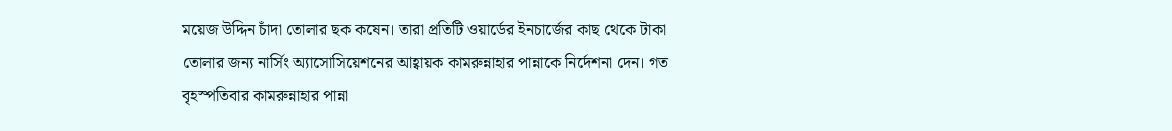ময়েজ উদ্দিন চাঁদা তোলার ছক কষেন। তারা প্রতিটি ওয়ার্ডের ইনচার্জের কাছ থেকে টাকা তোলার জন্য নার্সিং অ্যাসোসিয়েশনের আহ্বায়ক কামরুন্নাহার পান্নাকে নির্দেশনা দেন। গত বৃহস্পতিবার কামরুন্নাহার পান্না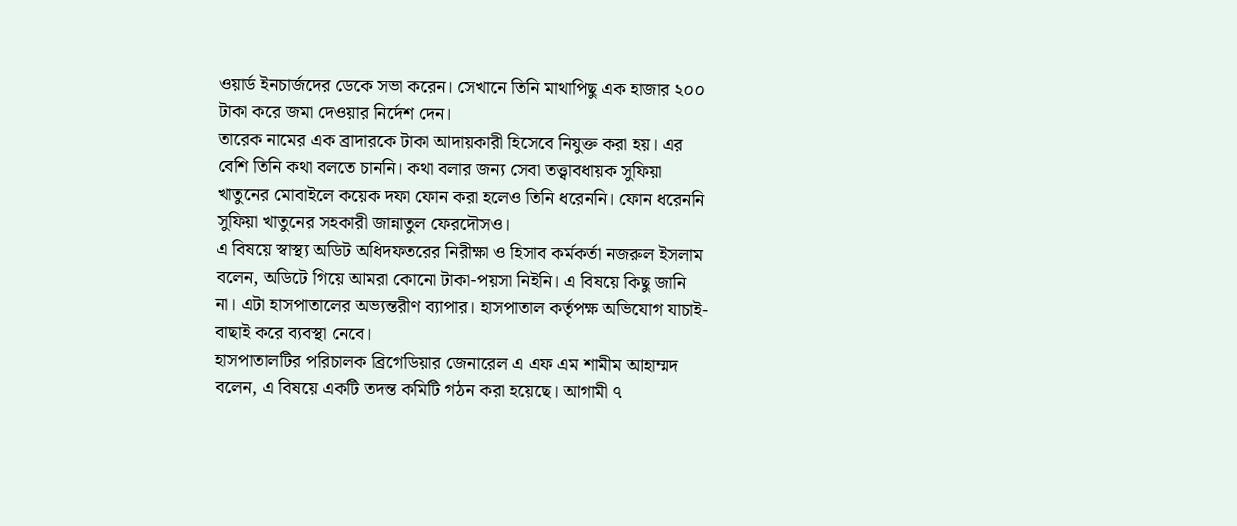ওয়ার্ড ইনচার্জদের ডেকে সভা করেন। সেখানে তিনি মাথাপিছু এক হাজার ২০০ টাকা করে জমা দেওয়ার নির্দেশ দেন।
তারেক নামের এক ব্রাদারকে টাকা আদায়কারী হিসেবে নিযুক্ত করা হয়। এর বেশি তিনি কথা বলতে চাননি। কথা বলার জন্য সেবা তত্ত্বাবধায়ক সুফিয়া খাতুনের মোবাইলে কয়েক দফা ফোন করা হলেও তিনি ধরেননি। ফোন ধরেননি সুফিয়া খাতুনের সহকারী জান্নাতুল ফেরদৌসও।
এ বিষয়ে স্বাস্থ্য অডিট অধিদফতরের নিরীক্ষা ও হিসাব কর্মকর্তা নজরুল ইসলাম বলেন, অডিটে গিয়ে আমরা কোনো টাকা-পয়সা নিইনি। এ বিষয়ে কিছু জানি না। এটা হাসপাতালের অভ্যন্তরীণ ব্যাপার। হাসপাতাল কর্তৃপক্ষ অভিযোগ যাচাই-বাছাই করে ব্যবস্থা নেবে।
হাসপাতালটির পরিচালক ব্রিগেডিয়ার জেনারেল এ এফ এম শামীম আহাম্মদ বলেন, এ বিষয়ে একটি তদন্ত কমিটি গঠন করা হয়েছে। আগামী ৭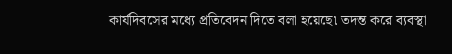কার্যদিবসের মধ্যে প্রতিবেদন দিতে বলা হয়েছে৷ তদন্ত করে ব্যবস্থা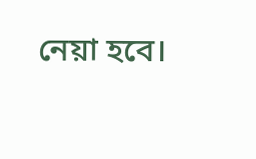নেয়া হবে।